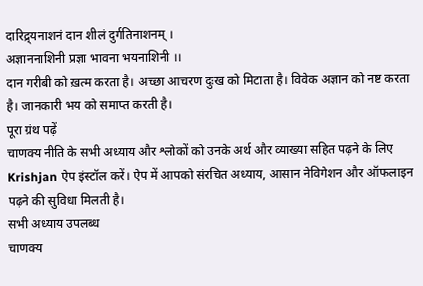दारिद्र्यनाशनं दान शीलं दुर्गतिनाशनम् ।
अज्ञाननाशिनी प्रज्ञा भावना भयनाशिनी ।।
दान गरीबी को ख़त्म करता है। अच्छा आचरण दुःख को मिटाता है। विवेक अज्ञान को नष्ट करता है। जानकारी भय को समाप्त करती है।
पूरा ग्रंथ पढ़ें
चाणक्य नीति के सभी अध्याय और श्लोकों को उनके अर्थ और व्याख्या सहित पढ़ने के लिए Krishjan ऐप इंस्टॉल करें। ऐप में आपको संरचित अध्याय, आसान नेविगेशन और ऑफलाइन पढ़ने की सुविधा मिलती है।
सभी अध्याय उपलब्ध
चाणक्य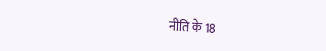नीति के 18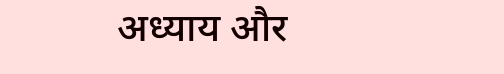अध्याय और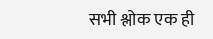सभी श्लोक एक ही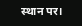स्थान पर।